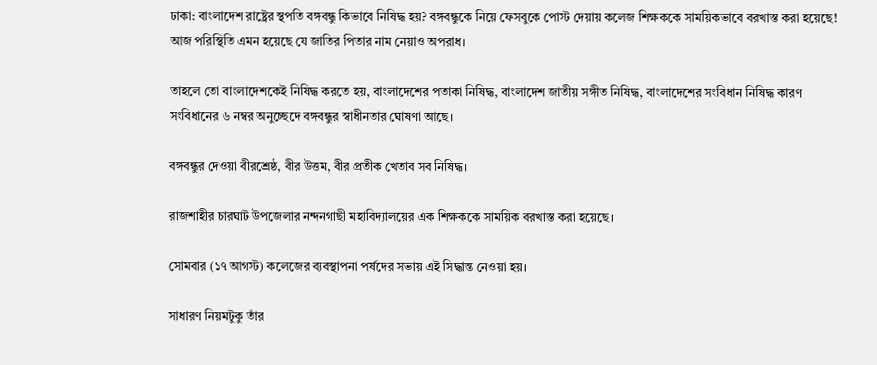ঢাকা: বাংলাদেশ রাষ্ট্রের স্থপতি বঙ্গবন্ধু কিভাবে নিষিদ্ধ হয়? বঙ্গবন্ধুকে নিয়ে ফেসবুকে পোস্ট দেয়ায় কলেজ শিক্ষককে সাময়িকভাবে বরখাস্ত করা হয়েছে! আজ পরিস্থিতি এমন হয়েছে যে জাতির পিতার নাম নেয়াও অপরাধ।

তাহলে তো বাংলাদেশকেই নিষিদ্ধ করতে হয়, বাংলাদেশের পতাকা নিষিদ্ধ, বাংলাদেশ জাতীয় সঙ্গীত নিষিদ্ধ, বাংলাদেশের সংবিধান নিষিদ্ধ কারণ সংবিধানের ৬ নম্বর অনুচ্ছেদে বঙ্গবন্ধুর স্বাধীনতার ঘোষণা আছে।

বঙ্গবন্ধুর দেওয়া বীরশ্রেষ্ঠ, বীর উত্তম, বীর প্রতীক খেতাব সব নিষিদ্ধ।

রাজশাহীর চারঘাট উপজেলার নন্দনগাছী মহাবিদ্যালয়ের এক শিক্ষককে সাময়িক বরখাস্ত করা হয়েছে।

সোমবার (১৭ আগস্ট) কলেজের ব্যবস্থাপনা পর্ষদের সভায় এই সিদ্ধান্ত নেওয়া হয়।

সাধারণ নিয়মটুকু তাঁর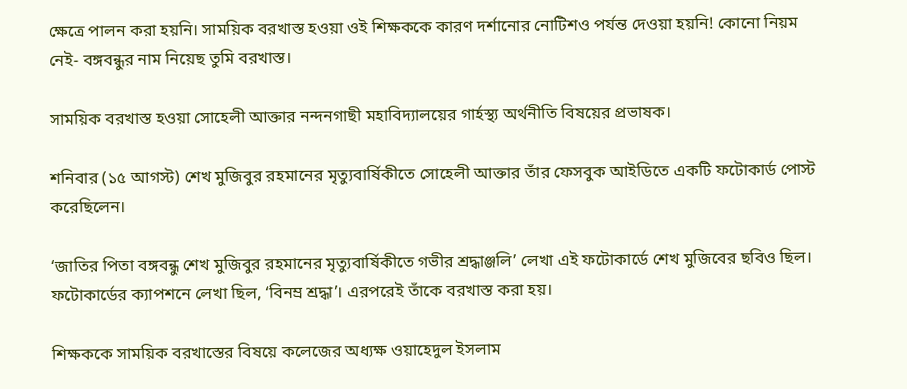ক্ষেত্রে পালন করা হয়নি। সাময়িক বরখাস্ত হওয়া ওই শিক্ষককে কারণ দর্শানোর নোটিশও পর্যন্ত দেওয়া হয়নি! কোনো নিয়ম নেই- বঙ্গবন্ধুর নাম নিয়েছ তুমি বরখাস্ত।

সাময়িক বরখাস্ত হওয়া সোহেলী আক্তার নন্দনগাছী মহাবিদ্যালয়ের গার্হস্থ্য অর্থনীতি বিষয়ের প্রভাষক।

শনিবার (১৫ আগস্ট) শেখ মুজিবুর রহমানের মৃত্যুবার্ষিকীতে সোহেলী আক্তার তাঁর ফেসবুক আইডিতে একটি ফটোকার্ড পোস্ট করেছিলেন।

‘জাতির পিতা বঙ্গবন্ধু শেখ মুজিবুর রহমানের মৃত্যুবার্ষিকীতে গভীর শ্রদ্ধাঞ্জলি’ লেখা এই ফটোকার্ডে শেখ মুজিবের ছবিও ছিল। ফটোকার্ডের ক্যাপশনে লেখা ছিল, ‘বিনম্র শ্রদ্ধা’। এরপরেই তাঁকে বরখাস্ত করা হয়।

শিক্ষককে সাময়িক বরখাস্তের বিষয়ে কলেজের অধ্যক্ষ ওয়াহেদুল ইসলাম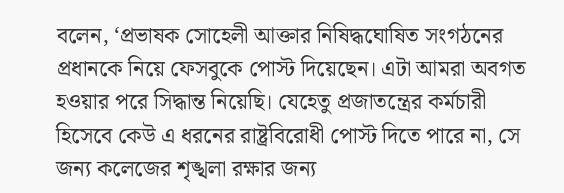বলেন, ‘প্রভাষক সোহেলী আক্তার নিষিদ্ধঘোষিত সংগঠনের প্রধানকে নিয়ে ফেসবুকে পোস্ট দিয়েছেন। এটা আমরা অবগত হওয়ার পরে সিদ্ধান্ত নিয়েছি। যেহেতু প্রজাতন্ত্রের কর্মচারী হিসেবে কেউ এ ধরনের রাষ্ট্রবিরোধী পোস্ট দিতে পারে না, সে জন্য কলেজের শৃঙ্খলা রক্ষার জন্য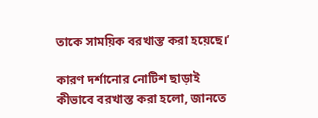তাকে সাময়িক বরখাস্ত করা হয়েছে।’

কারণ দর্শানোর নোটিশ ছাড়াই কীভাবে বরখাস্ত করা হলো, জানতে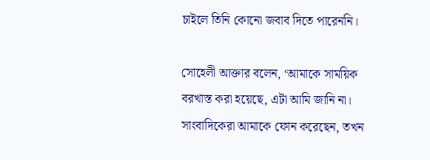চাইলে তিনি কোনো জবাব দিতে পারেননি।

সোহেলী আক্তার বলেন, ‘আমাকে সাময়িক বরখাস্ত করা হয়েছে, এটা আমি জানি না। সাংবাদিকেরা আমাকে ফোন করেছেন, তখন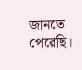জানতে পেরেছি।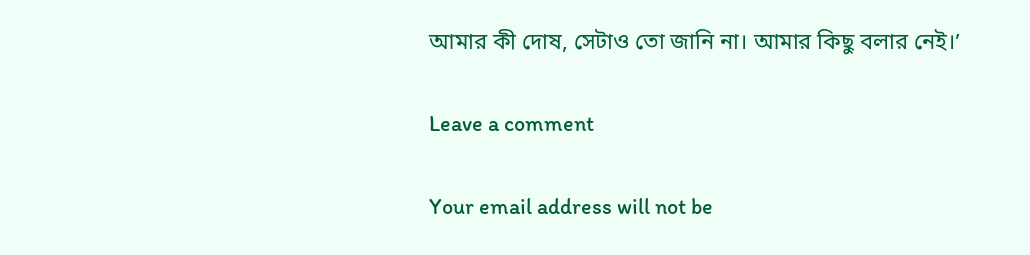আমার কী দোষ, সেটাও তো জানি না। আমার কিছু বলার নেই।’

Leave a comment

Your email address will not be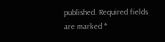published. Required fields are marked *